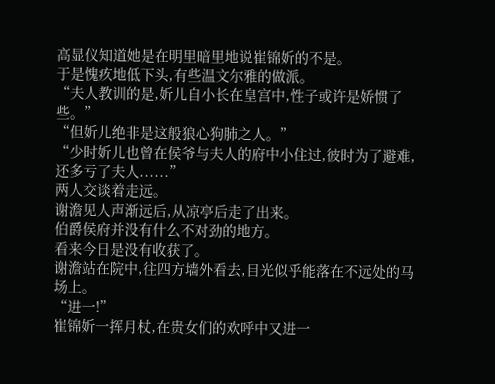高显仪知道她是在明里暗里地说崔锦妡的不是。
于是愧疚地低下头,有些温文尔雅的做派。
“夫人教训的是,妡儿自小长在皇宫中,性子或许是娇惯了些。”
“但妡儿绝非是这般狼心狗肺之人。”
“少时妡儿也曾在侯爷与夫人的府中小住过,彼时为了避难,还多亏了夫人......”
两人交谈着走远。
谢澹见人声渐远后,从凉亭后走了出来。
伯爵侯府并没有什么不对劲的地方。
看来今日是没有收获了。
谢澹站在院中,往四方墙外看去,目光似乎能落在不远处的马场上。
“进一!”
崔锦妡一挥月杖,在贵女们的欢呼中又进一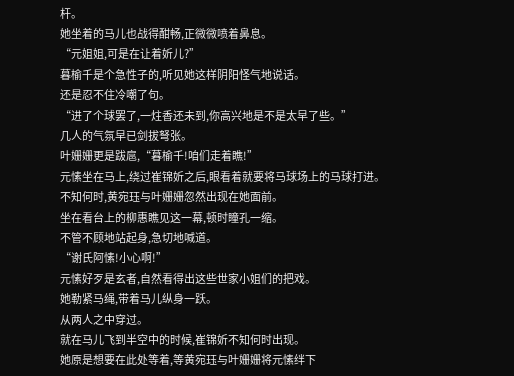杆。
她坐着的马儿也战得酣畅,正微微喷着鼻息。
“元姐姐,可是在让着妡儿?”
暮榆千是个急性子的,听见她这样阴阳怪气地说话。
还是忍不住冷嘲了句。
“进了个球罢了,一炷香还未到,你高兴地是不是太早了些。”
几人的气氛早已剑拔弩张。
叶姗姗更是跋扈,“暮榆千!咱们走着瞧!”
元愫坐在马上,绕过崔锦妡之后,眼看着就要将马球场上的马球打进。
不知何时,黄宛珏与叶姗姗忽然出现在她面前。
坐在看台上的柳惠瞧见这一幕,顿时瞳孔一缩。
不管不顾地站起身,急切地喊道。
“谢氏阿愫!小心啊!”
元愫好歹是玄者,自然看得出这些世家小姐们的把戏。
她勒紧马绳,带着马儿纵身一跃。
从两人之中穿过。
就在马儿飞到半空中的时候,崔锦妡不知何时出现。
她原是想要在此处等着,等黄宛珏与叶姗姗将元愫绊下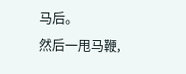马后。
然后一甩马鞭,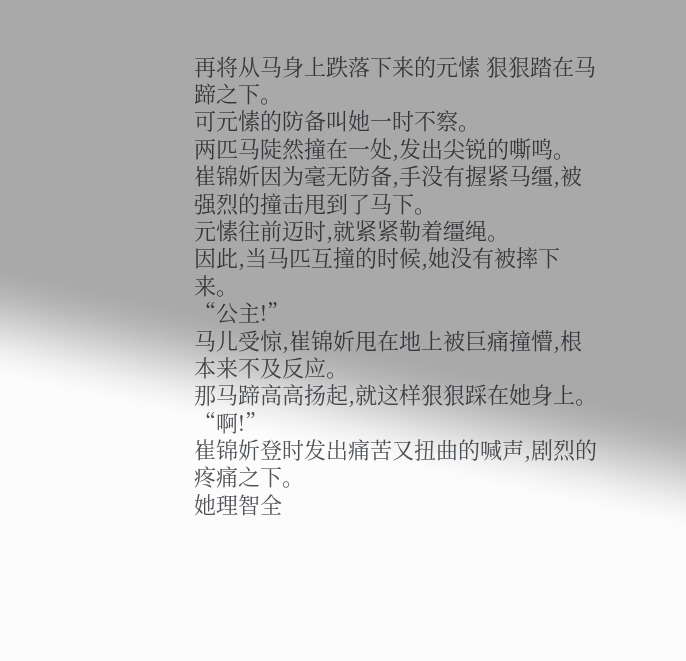再将从马身上跌落下来的元愫 狠狠踏在马蹄之下。
可元愫的防备叫她一时不察。
两匹马陡然撞在一处,发出尖锐的嘶鸣。
崔锦妡因为毫无防备,手没有握紧马缰,被强烈的撞击甩到了马下。
元愫往前迈时,就紧紧勒着缰绳。
因此,当马匹互撞的时候,她没有被摔下来。
“公主!”
马儿受惊,崔锦妡甩在地上被巨痛撞懵,根本来不及反应。
那马蹄高高扬起,就这样狠狠踩在她身上。
“啊!”
崔锦妡登时发出痛苦又扭曲的喊声,剧烈的疼痛之下。
她理智全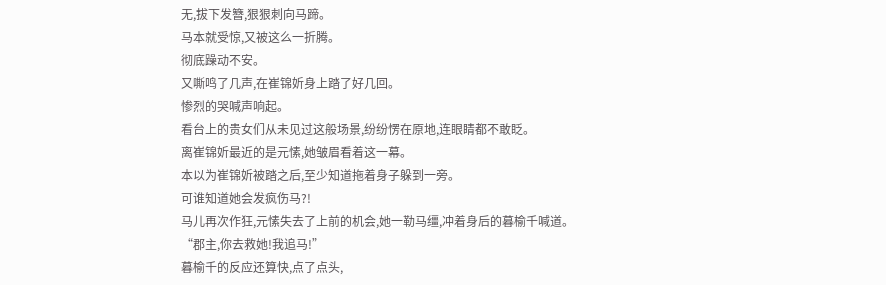无,拔下发簪,狠狠刺向马蹄。
马本就受惊,又被这么一折腾。
彻底躁动不安。
又嘶鸣了几声,在崔锦妡身上踏了好几回。
惨烈的哭喊声响起。
看台上的贵女们从未见过这般场景,纷纷愣在原地,连眼睛都不敢眨。
离崔锦妡最近的是元愫,她皱眉看着这一幕。
本以为崔锦妡被踏之后,至少知道拖着身子躲到一旁。
可谁知道她会发疯伤马?!
马儿再次作狂,元愫失去了上前的机会,她一勒马缰,冲着身后的暮榆千喊道。
“郡主,你去救她!我追马!”
暮榆千的反应还算快,点了点头,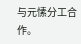与元愫分工合作。